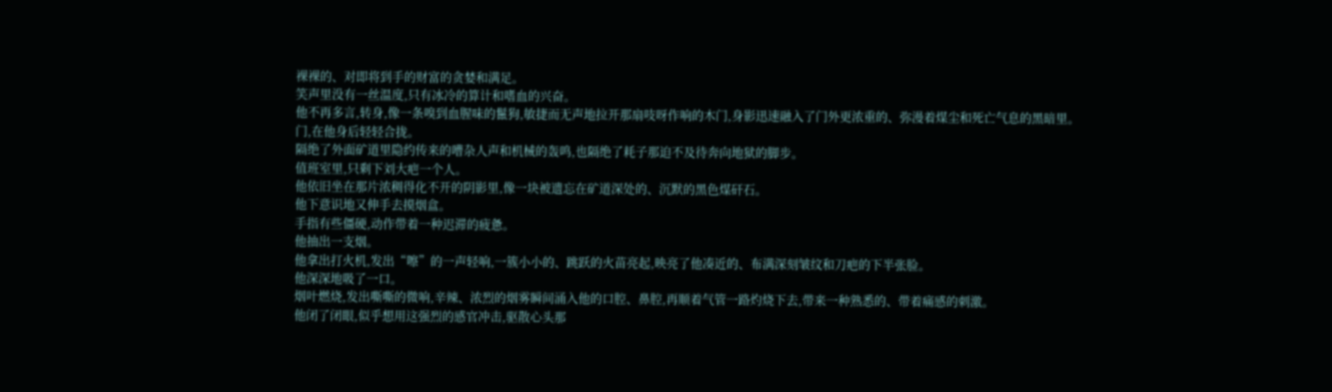裸裸的、对即将到手的财富的贪婪和满足。
笑声里没有一丝温度,只有冰冷的算计和嗜血的兴奋。
他不再多言,转身,像一条嗅到血腥味的鬣狗,敏捷而无声地拉开那扇吱呀作响的木门,身影迅速融入了门外更浓重的、弥漫着煤尘和死亡气息的黑暗里。
门,在他身后轻轻合拢。
隔绝了外面矿道里隐约传来的嘈杂人声和机械的轰鸣,也隔绝了耗子那迫不及待奔向地狱的脚步。
值班室里,只剩下刘大疤一个人。
他依旧坐在那片浓稠得化不开的阴影里,像一块被遗忘在矿道深处的、沉默的黑色煤矸石。
他下意识地又伸手去摸烟盒。
手指有些僵硬,动作带着一种迟滞的疲惫。
他抽出一支烟。
他拿出打火机,发出“嚓”的一声轻响,一簇小小的、跳跃的火苗亮起,映亮了他凑近的、布满深刻皱纹和刀疤的下半张脸。
他深深地吸了一口。
烟叶燃烧,发出嘶嘶的微响,辛辣、浓烈的烟雾瞬间涌入他的口腔、鼻腔,再顺着气管一路灼烧下去,带来一种熟悉的、带着痛感的刺激。
他闭了闭眼,似乎想用这强烈的感官冲击,驱散心头那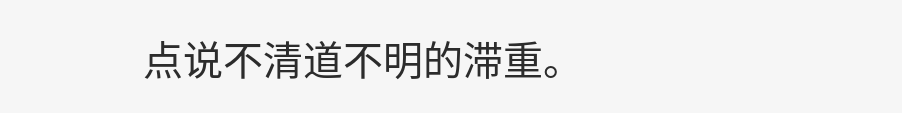点说不清道不明的滞重。